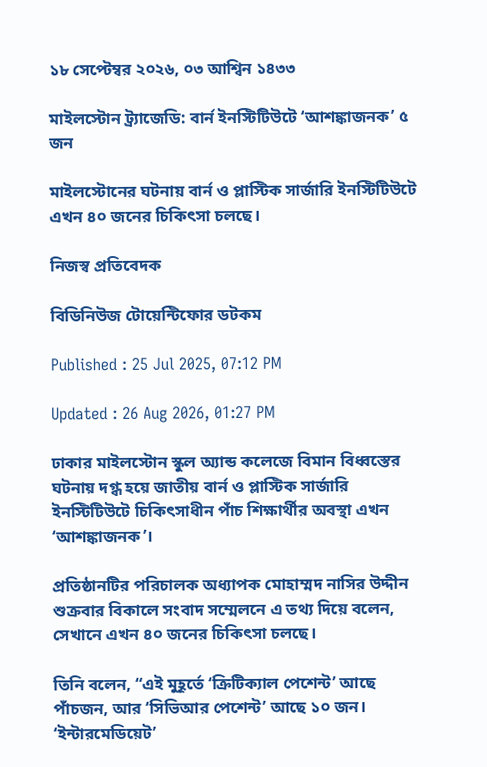১৮ সেপ্টেম্বর ২০২৬, ০৩ আশ্বিন ১৪৩৩

মাইলস্টোন ট্র্যাজেডি: বার্ন ইনস্টিটিউটে ‘আশঙ্কাজনক’ ৫ জন

মাইলস্টোনের ঘটনায় বার্ন ও প্লাস্টিক সার্জারি ইনস্টিটিউটে এখন ৪০ জনের চিকিৎসা চলছে।

নিজস্ব প্রতিবেদক

বিডিনিউজ টোয়েন্টিফোর ডটকম

Published : 25 Jul 2025, 07:12 PM

Updated : 26 Aug 2026, 01:27 PM

ঢাকার মাইলস্টোন স্কুল অ্যান্ড কলেজে বিমান বিধ্বস্তের ঘটনায় দগ্ধ হয়ে জাতীয় বার্ন ও প্লাস্টিক সার্জারি ইনস্টিটিউটে চিকিৎসাধীন পাঁচ শিক্ষার্থীর অবস্থা এখন ‘আশঙ্কাজনক’।

প্রতিষ্ঠানটির পরিচালক অধ্যাপক মোহাম্মদ নাসির উদ্দীন শুক্রবার বিকালে সংবাদ সম্মেলনে এ তথ্য দিয়ে বলেন, সেখানে এখন ৪০ জনের চিকিৎসা চলছে।

তিনি বলেন, “এই মুহূর্তে ‘ক্রিটিক্যাল পেশেন্ট’ আছে পাঁচজন, আর ‘সিভিআর পেশেন্ট’ আছে ১০ জন। ‘ইন্টারমেডিয়েট’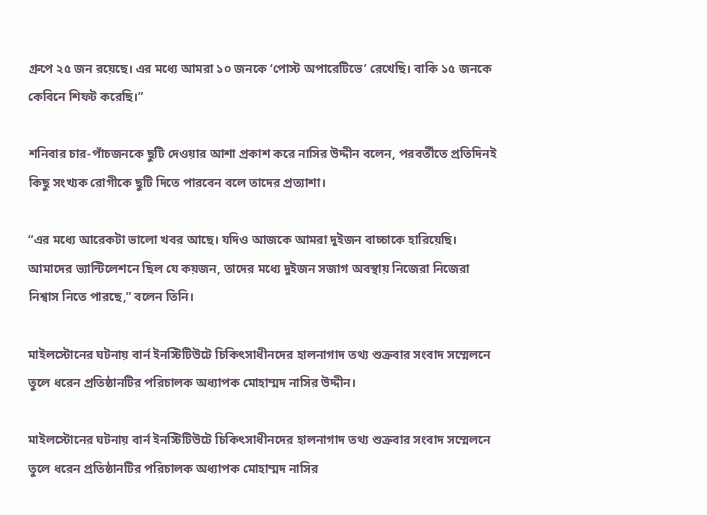গ্রুপে ২৫ জন রয়েছে। এর মধ্যে আমরা ১০ জনকে ‘পোস্ট অপারেটিভে’ রেখেছি। বাকি ১৫ জনকে কেবিনে শিফট করেছি।”

শনিবার চার-পাঁচজনকে ছুটি দেওয়ার আশা প্রকাশ করে নাসির উদ্দীন বলেন, পরবর্তীতে প্রতিদিনই কিছু সংখ্যক রোগীকে ছুটি দিতে পারবেন বলে তাদের প্রত্যাশা।

“এর মধ্যে আরেকটা ভালো খবর আছে। যদিও আজকে আমরা দুইজন বাচ্চাকে হারিয়েছি। আমাদের ভ্যান্টিলেশনে ছিল যে কয়জন, তাদের মধ্যে দুইজন সজাগ অবস্থায় নিজেরা নিজেরা নিশ্বাস নিতে পারছে,” বলেন তিনি।

মাইলস্টোনের ঘটনায় বার্ন ইনস্টিটিউটে চিকিৎসাধীনদের হালনাগাদ তথ্য শুক্রবার সংবাদ সম্মেলনে তুলে ধরেন প্রতিষ্ঠানটির পরিচালক অধ্যাপক মোহাম্মদ নাসির উদ্দীন।

মাইলস্টোনের ঘটনায় বার্ন ইনস্টিটিউটে চিকিৎসাধীনদের হালনাগাদ তথ্য শুক্রবার সংবাদ সম্মেলনে তুলে ধরেন প্রতিষ্ঠানটির পরিচালক অধ্যাপক মোহাম্মদ নাসির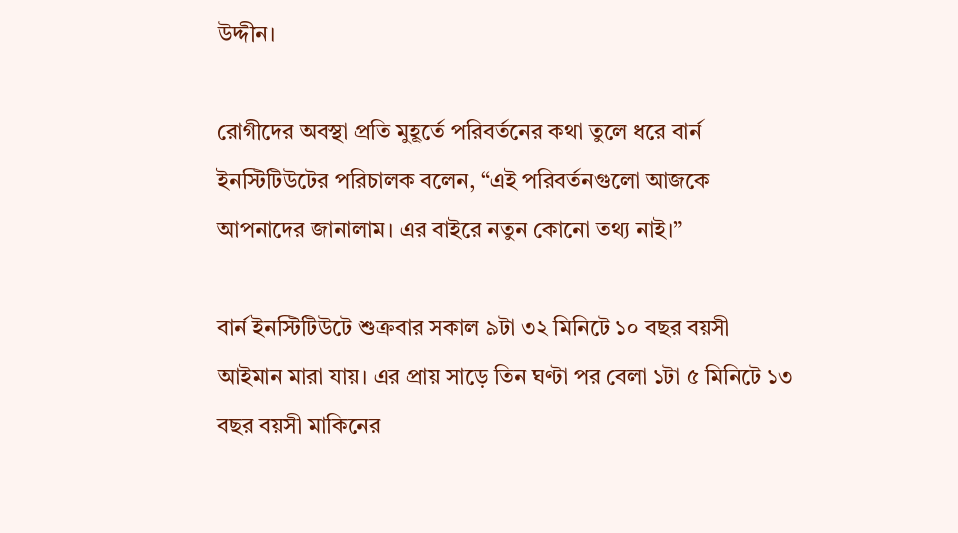উদ্দীন।

রোগীদের অবস্থা প্রতি মুহূর্তে পরিবর্তনের কথা তুলে ধরে বার্ন ইনস্টিটিউটের পরিচালক বলেন, “এই পরিবর্তনগুলো আজকে আপনাদের জানালাম। এর বাইরে নতুন কোনো তথ্য নাই।”

বার্ন ইনস্টিটিউটে শুক্রবার সকাল ৯টা ৩২ মিনিটে ১০ বছর বয়সী আইমান মারা যায়। এর প্রায় সাড়ে তিন ঘণ্টা পর বেলা ১টা ৫ মিনিটে ১৩ বছর বয়সী মাকিনের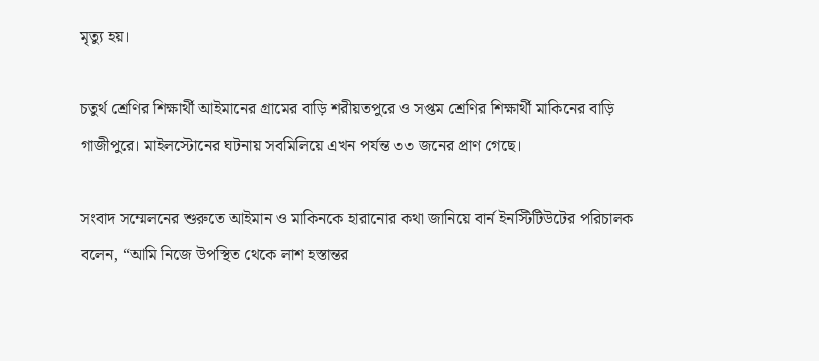মৃত্যু হয়।

চতুর্থ শ্রেণির শিক্ষার্থী আইমানের গ্রামের বাড়ি শরীয়তপুরে ও সপ্তম শ্রেণির শিক্ষার্থী মাকিনের বাড়ি গাজীপুরে। মাইলস্টোনের ঘটনায় সবমিলিয়ে এখন পর্যন্ত ৩৩ জনের প্রাণ গেছে।

সংবাদ সম্মেলনের শুরুতে আইমান ও মাকিনকে হারানোর কথা জানিয়ে বার্ন ইনস্টিটিউটের পরিচালক বলেন, “আমি নিজে উপস্থিত থেকে লাশ হস্তান্তর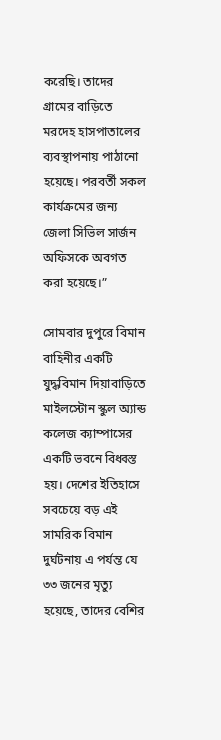করেছি। তাদের গ্রামের বাড়িতে মরদেহ হাসপাতালের ব্যবস্থাপনায় পাঠানো হয়েছে। পরবর্তী সকল কার্যক্রমের জন্য জেলা সিভিল সার্জন অফিসকে অবগত করা হয়েছে।”

সোমবার দুপুরে বিমান বাহিনীর একটি যুদ্ধবিমান দিয়াবাড়িতে মাইলস্টোন স্কুল অ্যান্ড কলেজ ক্যাম্পাসের একটি ভবনে বিধ্বস্ত হয়। দেশের ইতিহাসে সবচেয়ে বড় এই সামরিক বিমান দুর্ঘটনায় এ পর্যন্ত যে ৩৩ জনের মৃত্যু হয়েছে, তাদের বেশির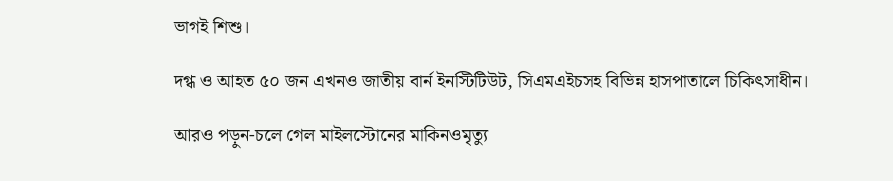ভাগই শিশু।

দগ্ধ ও আহত ৫০ জন এখনও জাতীয় বার্ন ইনস্টিটিউট, সিএমএইচসহ বিভিন্ন হাসপাতালে চিকিৎসাধীন।

আরও পড়ুন-চলে গেল মাইলস্টোনের মাকিনওমৃত্যু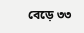বেড়ে ৩৩